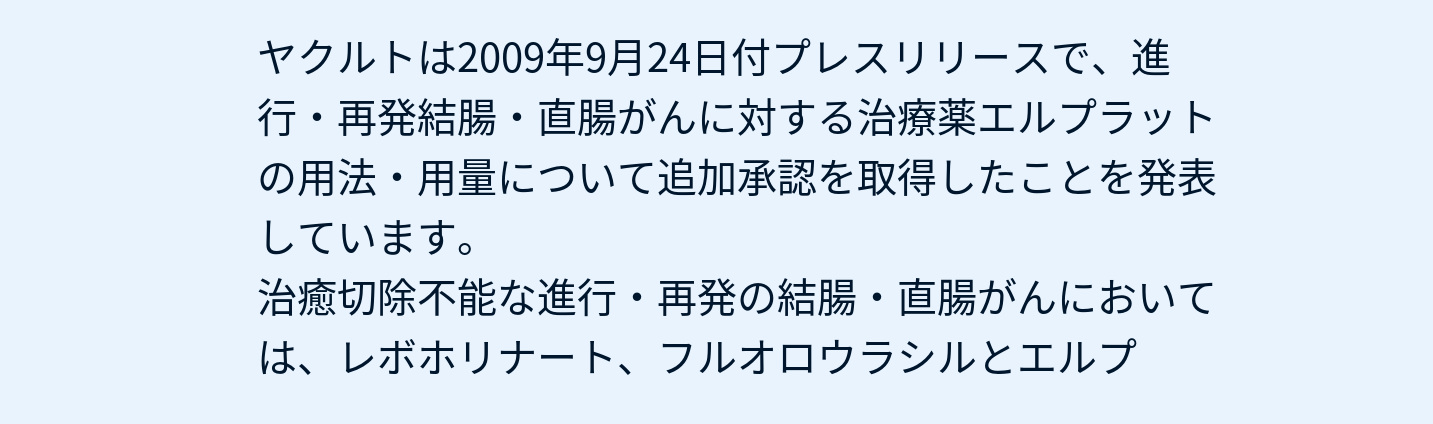ヤクルトは2009年9月24日付プレスリリースで、進行・再発結腸・直腸がんに対する治療薬エルプラットの用法・用量について追加承認を取得したことを発表しています。
治癒切除不能な進行・再発の結腸・直腸がんにおいては、レボホリナート、フルオロウラシルとエルプ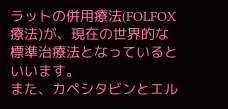ラットの併用療法(FOLFOX療法)が、現在の世界的な標準治療法となっているといいます。
また、カペシタビンとエル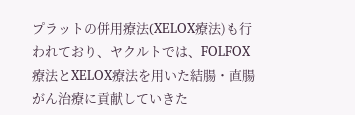プラットの併用療法(XELOX療法)も行われており、ヤクルトでは、FOLFOX療法とXELOX療法を用いた結腸・直腸がん治療に貢献していきた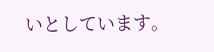いとしています。